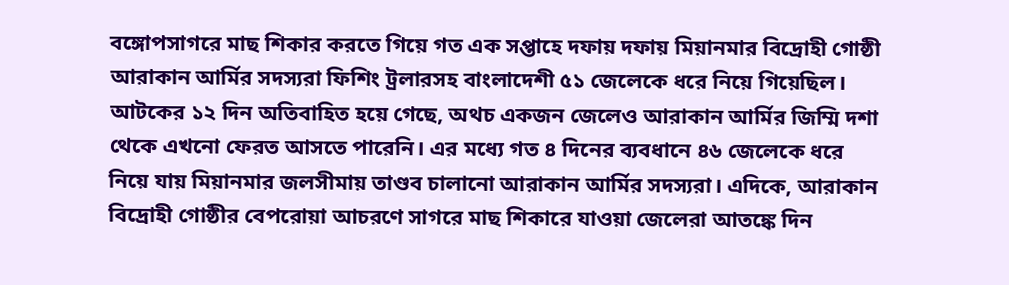বঙ্গোপসাগরে মাছ শিকার করতে গিয়ে গত এক সপ্তাহে দফায় দফায় মিয়ানমার বিদ্রোহী গোষ্ঠী আরাকান আর্মির সদস্যরা ফিশিং ট্রলারসহ বাংলাদেশী ৫১ জেলেকে ধরে নিয়ে গিয়েছিল। আটকের ১২ দিন অতিবাহিত হয়ে গেছে, অথচ একজন জেলেও আরাকান আর্মির জিম্মি দশা থেকে এখনো ফেরত আসতে পারেনি। এর মধ্যে গত ৪ দিনের ব্যবধানে ৪৬ জেলেকে ধরে নিয়ে যায় মিয়ানমার জলসীমায় তাণ্ডব চালানো আরাকান আর্মির সদস্যরা। এদিকে, আরাকান বিদ্রোহী গোষ্ঠীর বেপরোয়া আচরণে সাগরে মাছ শিকারে যাওয়া জেলেরা আতঙ্কে দিন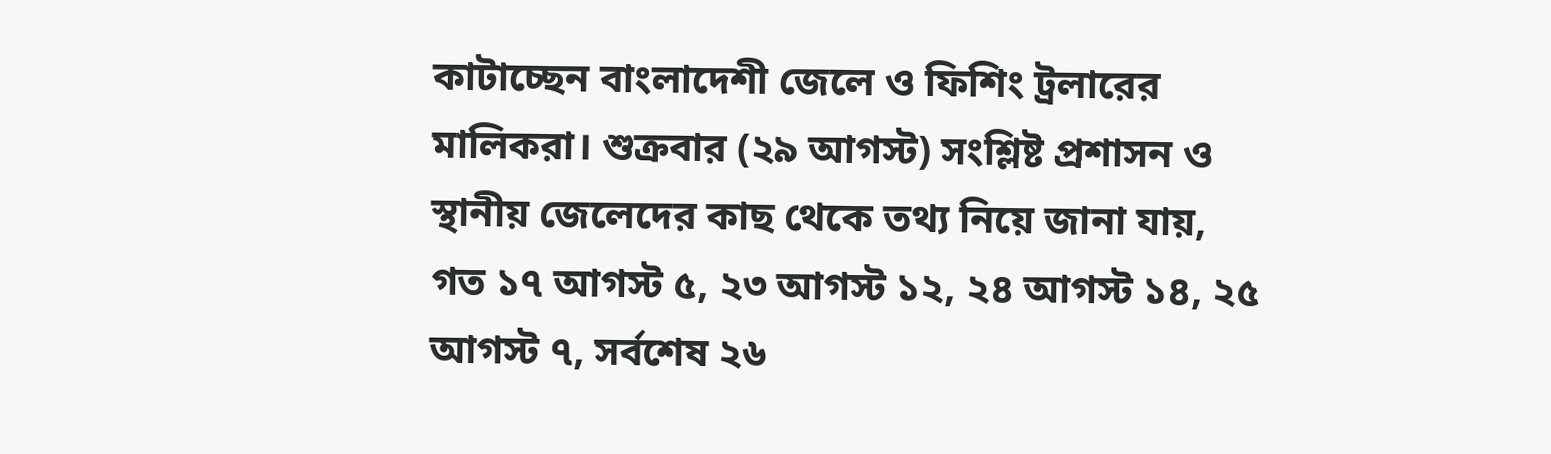কাটাচ্ছেন বাংলাদেশী জেলে ও ফিশিং ট্রলারের মালিকরা। শুক্রবার (২৯ আগস্ট) সংশ্লিষ্ট প্রশাসন ও স্থানীয় জেলেদের কাছ থেকে তথ্য নিয়ে জানা যায়, গত ১৭ আগস্ট ৫, ২৩ আগস্ট ১২, ২৪ আগস্ট ১৪, ২৫ আগস্ট ৭, সর্বশেষ ২৬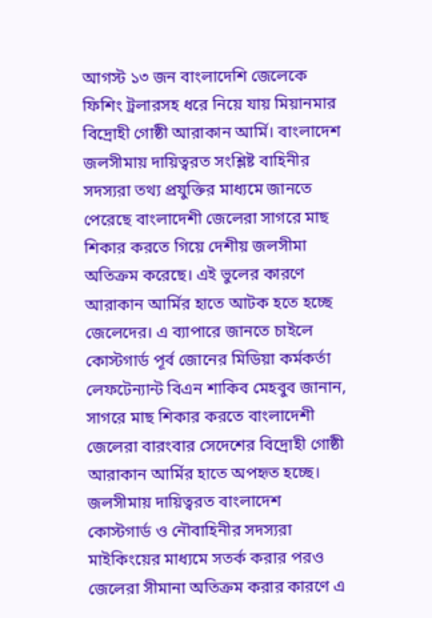আগস্ট ১৩ জন বাংলাদেশি জেলেকে ফিশিং ট্রলারসহ ধরে নিয়ে যায় মিয়ানমার বিদ্রোহী গোষ্ঠী আরাকান আর্মি। বাংলাদেশ জলসীমায় দায়িত্বরত সংশ্লিষ্ট বাহিনীর সদস্যরা তথ্য প্রযুক্তির মাধ্যমে জানতে পেরেছে বাংলাদেশী জেলেরা সাগরে মাছ শিকার করতে গিয়ে দেশীয় জলসীমা অতিক্রম করেছে। এই ভুলের কারণে আরাকান আর্মির হাতে আটক হতে হচ্ছে জেলেদের। এ ব্যাপারে জানতে চাইলে কোস্টগার্ড পূর্ব জোনের মিডিয়া কর্মকর্তা লেফটেন্যান্ট বিএন শাকিব মেহবুব জানান, সাগরে মাছ শিকার করতে বাংলাদেশী জেলেরা বারংবার সেদেশের বিদ্রোহী গোষ্ঠী আরাকান আর্মির হাতে অপহৃত হচ্ছে। জলসীমায় দায়িত্বরত বাংলাদেশ কোস্টগার্ড ও নৌবাহিনীর সদস্যরা মাইকিংয়ের মাধ্যমে সতর্ক করার পরও জেলেরা সীমানা অতিক্রম করার কারণে এ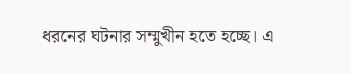ধরনের ঘটনার সম্মুখীন হতে হচ্ছে। এ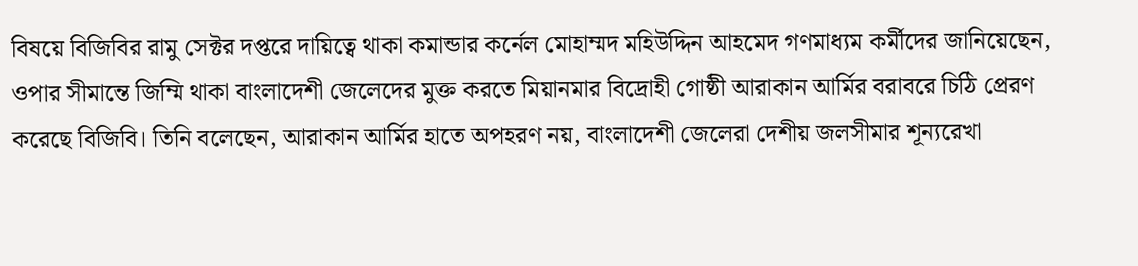বিষয়ে বিজিবির রামু সেক্টর দপ্তরে দায়িত্বে থাকা কমান্ডার কর্নেল মোহাম্মদ মহিউদ্দিন আহমেদ গণমাধ্যম কর্মীদের জানিয়েছেন, ওপার সীমান্তে জিম্মি থাকা বাংলাদেশী জেলেদের মুক্ত করতে মিয়ানমার বিদ্রোহী গোষ্ঠী আরাকান আর্মির বরাবরে চিঠি প্রেরণ করেছে বিজিবি। তিনি বলেছেন, আরাকান আর্মির হাতে অপহরণ নয়, বাংলাদেশী জেলেরা দেশীয় জলসীমার শূন্যরেখা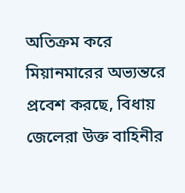অতিক্রম করে মিয়ানমারের অভ্যন্তরে প্রবেশ করছে, বিধায় জেলেরা উক্ত বাহিনীর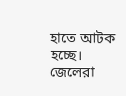হাতে আটক হচ্ছে। জেলেরা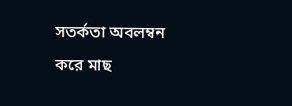সতর্কতা অবলম্বন করে মাছ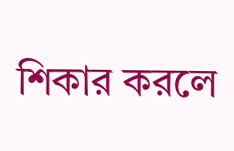শিকার করলে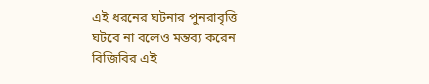এই ধরনের ঘটনার পুনরাবৃত্তি ঘটবে না বলেও মন্তব্য করেন বিজিবির এই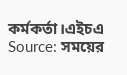কর্মকর্তা।এইচএ
Source: সময়ের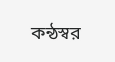কন্ঠস্বর